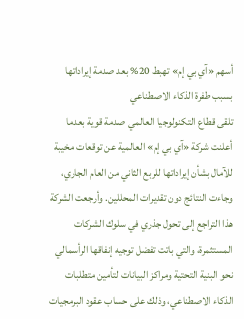أسهم «آي بي إم» تهبط 20% بعد صدمة إيراداتها بسبب طفرة الذكاء الاصطناعي
تلقى قطاع التكنولوجيا العالمي صدمة قوية بعدما أعلنت شركة «آي بي إم» العالمية عن توقعات مخيبة للآمال بشأن إيراداتها للربع الثاني من العام الجاري، وجاءت النتائج دون تقديرات المحللين. وأرجعت الشركة هذا التراجع إلى تحول جذري في سلوك الشركات المستثمرة، والتي باتت تفضل توجيه إنفاقها الرأسمالي نحو البنية التحتية ومراكز البيانات لتأمين متطلبات الذكاء الاصطناعي، وذلك على حساب عقود البرمجيات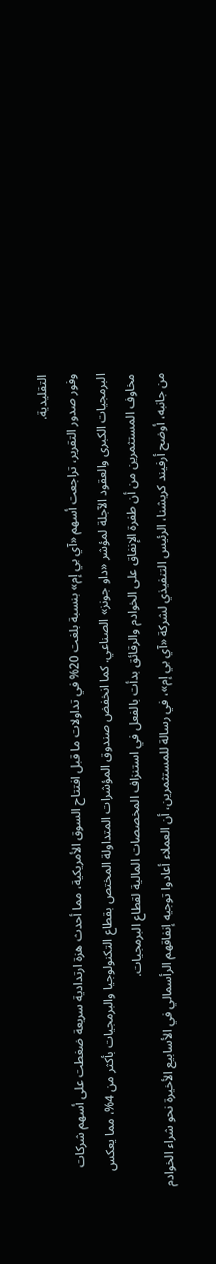التقليدية.
وفور صدور التقرير، تراجعت أسهم «آي بي إم» بنسبة بلغت 20% في تداولات ما قبل افتتاح السوق الأمريكية، مما أحدث هزة ارتدادية سريعة ضغطت على أسهم شركات البرمجيات الكبرى والعقود الآجلة لمؤشر «داو جونز» الصناعي. كما انخفض صندوق المؤشرات المتداولة المختص بقطاع التكنولوجيا والبرمجيات بأكثر من 4%، مما يعكس مخاوف المستثمرين من أن طفرة الإنفاق على الخوادم والرقائق بدأت بالفعل في استنزاف المخصصات المالية لقطاع البرمجيات.
من جانبه، أوضح أرفيند كريشنا، الرئيس التنفيذي لشركة «آي بي إم»، في رسالة للمستثمرين، أن العملاء أعادوا توجيه إنفاقهم الرأسمالي في الأسابيع الأخيرة نحو شراء الخوادم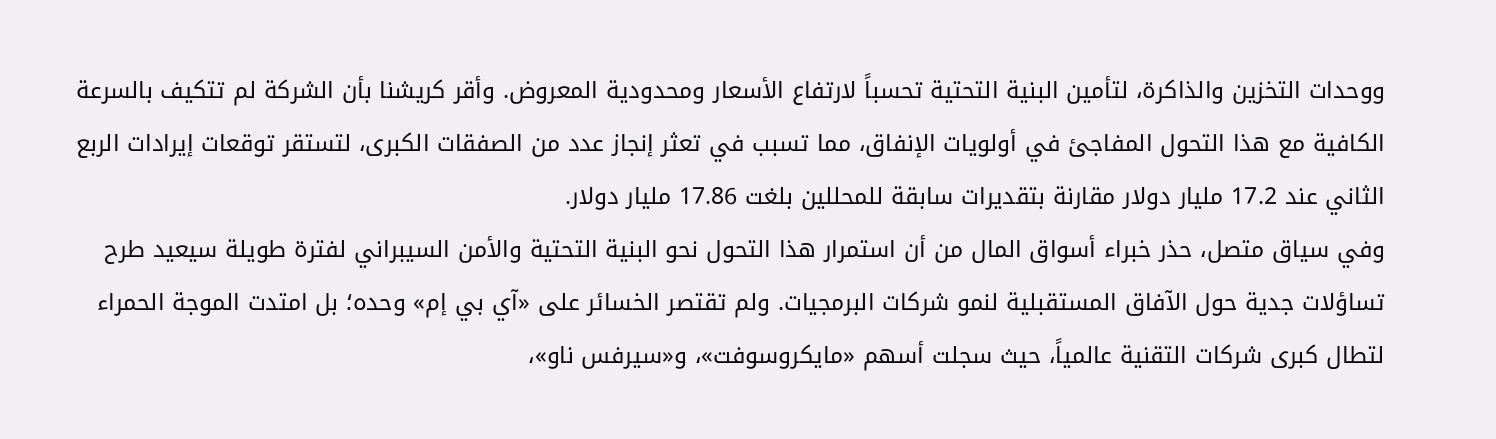ووحدات التخزين والذاكرة، لتأمين البنية التحتية تحسباً لارتفاع الأسعار ومحدودية المعروض. وأقر كريشنا بأن الشركة لم تتكيف بالسرعة الكافية مع هذا التحول المفاجئ في أولويات الإنفاق، مما تسبب في تعثر إنجاز عدد من الصفقات الكبرى، لتستقر توقعات إيرادات الربع الثاني عند 17.2 مليار دولار مقارنة بتقديرات سابقة للمحللين بلغت 17.86 مليار دولار.
وفي سياق متصل، حذر خبراء أسواق المال من أن استمرار هذا التحول نحو البنية التحتية والأمن السيبراني لفترة طويلة سيعيد طرح تساؤلات جدية حول الآفاق المستقبلية لنمو شركات البرمجيات. ولم تقتصر الخسائر على «آي بي إم» وحده؛ بل امتدت الموجة الحمراء لتطال كبرى شركات التقنية عالمياً، حيث سجلت أسهم «مايكروسوفت»، و«سيرفس ناو»،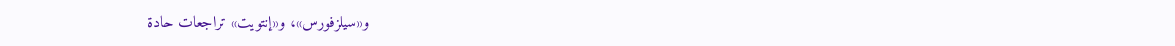و«سيلزفورس»، و«إنتويت» تراجعات حادة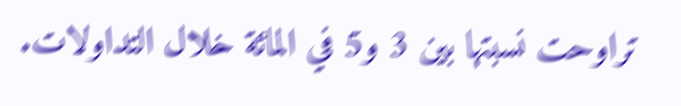تراوحت نسبتها بين 3 و5 في المائة خلال التداولات.